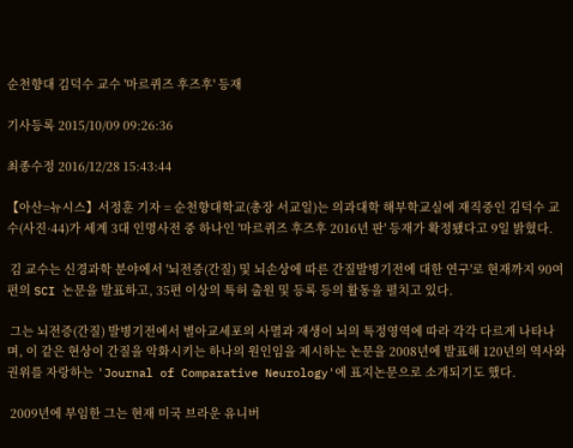순천향대 김덕수 교수 '마르퀴즈 후즈후' 등재

기사등록 2015/10/09 09:26:36

최종수정 2016/12/28 15:43:44

【아산=뉴시스】서정훈 기자 = 순천향대학교(총장 서교일)는 의과대학 해부학교실에 재직중인 김덕수 교수(사진·44)가 세계 3대 인명사전 중 하나인 '마르퀴즈 후즈후 2016년 판' 등재가 확정됐다고 9일 밝혔다.

 김 교수는 신경과학 분야에서 '뇌전증(간질) 및 뇌손상에 따른 간질발병기전에 대한 연구'로 현재까지 90여 편의 SCI 논문을 발표하고, 35편 이상의 특허 출원 및 등록 등의 활동을 펼치고 있다.

 그는 뇌전증(간질) 발병기전에서 별아교세포의 사멸과 재생이 뇌의 특정영역에 따라 각각 다르게 나타나며, 이 같은 현상이 간질을 악화시키는 하나의 원인임을 제시하는 논문을 2008년에 발표해 120년의 역사와 권위를 자랑하는 'Journal of Comparative Neurology'에 표지논문으로 소개되기도 했다.

 2009년에 부임한 그는 현재 미국 브라운 유니버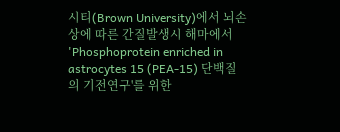시티(Brown University)에서 뇌손상에 따른 간질발생시 해마에서 'Phosphoprotein enriched in astrocytes 15 (PEA-15) 단백질의 기전연구'를 위한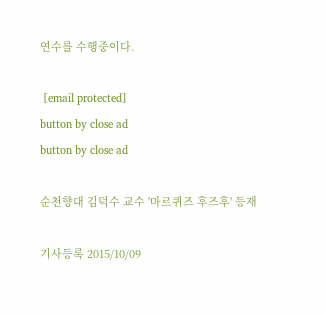연수를 수행중이다.

 [email protected]
button by close ad
button by close ad

순천향대 김덕수 교수 '마르퀴즈 후즈후' 등재

기사등록 2015/10/09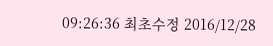09:26:36 최초수정 2016/12/28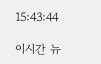15:43:44

이시간 뉴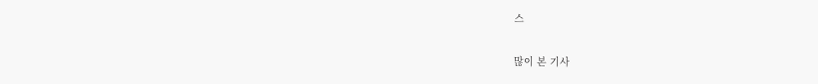스

많이 본 기사